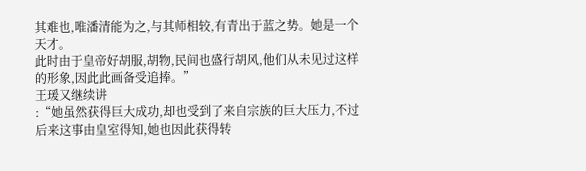其难也,唯潘清能为之,与其师相较,有青出于蓝之势。她是一个天才。
此时由于皇帝好胡服,胡物,民间也盛行胡风,他们从未见过这样的形象,因此此画备受追捧。”
王瑗又继续讲
:“她虽然获得巨大成功,却也受到了来自宗族的巨大压力,不过后来这事由皇室得知,她也因此获得转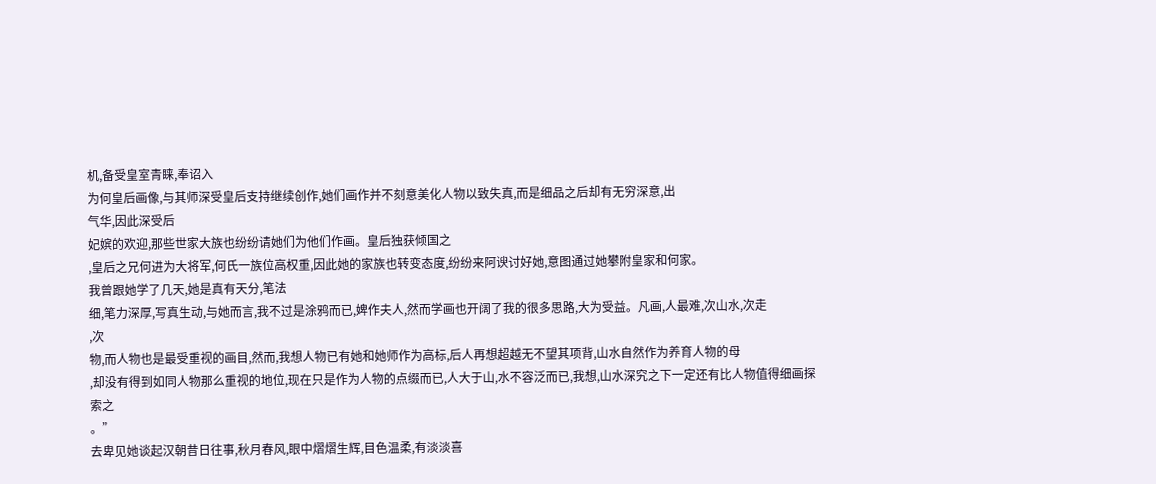机,备受皇室青睐,奉诏入
为何皇后画像,与其师深受皇后支持继续创作,她们画作并不刻意美化人物以致失真,而是细品之后却有无穷深意,出
气华,因此深受后
妃嫔的欢迎,那些世家大族也纷纷请她们为他们作画。皇后独获倾国之
,皇后之兄何进为大将军,何氏一族位高权重,因此她的家族也转变态度,纷纷来阿谀讨好她,意图通过她攀附皇家和何家。
我曾跟她学了几天,她是真有天分,笔法
细,笔力深厚,写真生动,与她而言,我不过是涂鸦而已,婢作夫人,然而学画也开阔了我的很多思路,大为受益。凡画,人最难,次山水,次走
,次
物,而人物也是最受重视的画目,然而,我想人物已有她和她师作为高标,后人再想超越无不望其项背,山水自然作为养育人物的母
,却没有得到如同人物那么重视的地位,现在只是作为人物的点缀而已,人大于山,水不容泛而已,我想,山水深究之下一定还有比人物值得细画探索之
。”
去卑见她谈起汉朝昔日往事,秋月春风,眼中熠熠生辉,目色温柔,有淡淡喜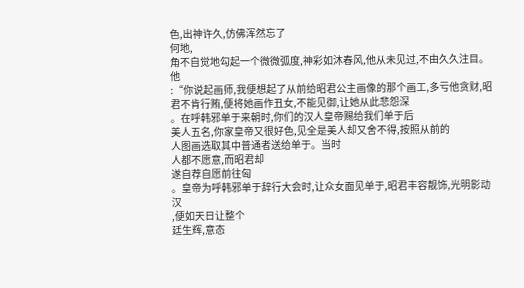色,出神许久,仿佛浑然忘了
何地,
角不自觉地勾起一个微微弧度,神彩如沐春风,他从未见过,不由久久注目。
他
:“你说起画师,我便想起了从前给昭君公主画像的那个画工,多亏他贪财,昭君不肯行贿,便将她画作丑女,不能见御,让她从此悲怨深
。在呼韩邪单于来朝时,你们的汉人皇帝赐给我们单于后
美人五名,你家皇帝又很好色,见全是美人却又舍不得,按照从前的
人图画选取其中普通者送给单于。当时
人都不愿意,而昭君却
遂自荐自愿前往匈
。皇帝为呼韩邪单于辞行大会时,让众女面见单于,昭君丰容靓饰,光明影动汉
,便如天日让整个
廷生辉,意态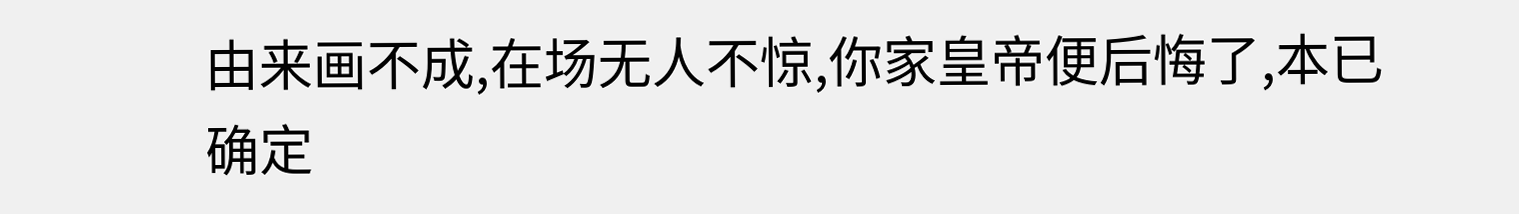由来画不成,在场无人不惊,你家皇帝便后悔了,本已确定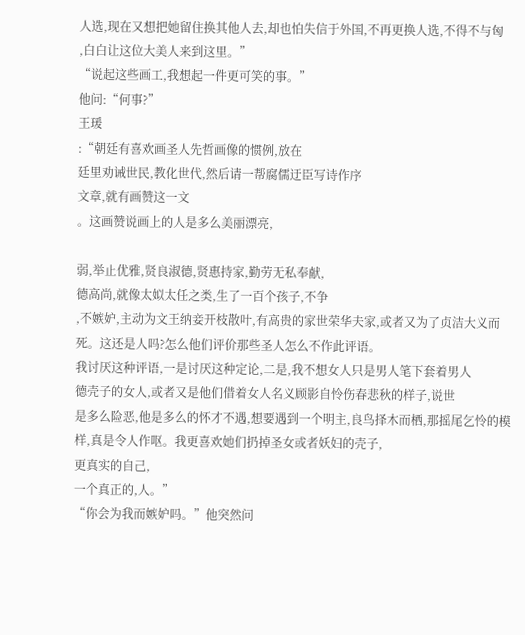人选,现在又想把她留住换其他人去,却也怕失信于外国,不再更换人选,不得不与匈
,白白让这位大美人来到这里。”
“说起这些画工,我想起一件更可笑的事。”
他问:“何事?”
王瑗
:“朝廷有喜欢画圣人先哲画像的惯例,放在
廷里劝诫世民,教化世代,然后请一帮腐儒迂臣写诗作序
文章,就有画赞这一文
。这画赞说画上的人是多么美丽漂亮,

弱,举止优雅,贤良淑德,贤惠持家,勤劳无私奉献,
德高尚,就像太姒太任之类,生了一百个孩子,不争
,不嫉妒,主动为文王纳妾开枝散叶,有高贵的家世荣华夫家,或者又为了贞洁大义而死。这还是人吗?怎么他们评价那些圣人怎么不作此评语。
我讨厌这种评语,一是讨厌这种定论,二是,我不想女人只是男人笔下套着男人
德壳子的女人,或者又是他们借着女人名义顾影自怜伤春悲秋的样子,说世
是多么险恶,他是多么的怀才不遇,想要遇到一个明主,良鸟择木而栖,那摇尾乞怜的模样,真是令人作呕。我更喜欢她们扔掉圣女或者妖妇的壳子,
更真实的自己,
一个真正的,人。”
“你会为我而嫉妒吗。”他突然问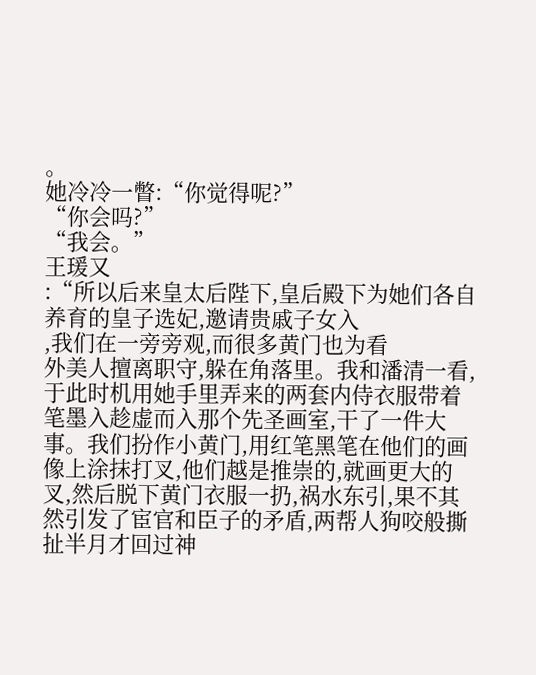。
她冷冷一瞥:“你觉得呢?”
“你会吗?”
“我会。”
王瑗又
:“所以后来皇太后陛下,皇后殿下为她们各自养育的皇子选妃,邀请贵戚子女入
,我们在一旁旁观,而很多黄门也为看
外美人擅离职守,躲在角落里。我和潘清一看,于此时机用她手里弄来的两套内侍衣服带着笔墨入趁虚而入那个先圣画室,干了一件大事。我们扮作小黄门,用红笔黑笔在他们的画像上涂抹打叉,他们越是推崇的,就画更大的叉,然后脱下黄门衣服一扔,祸水东引,果不其然引发了宦官和臣子的矛盾,两帮人狗咬般撕扯半月才回过神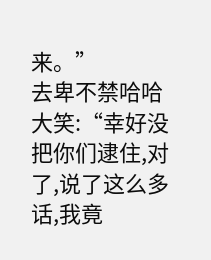来。”
去卑不禁哈哈大笑:“幸好没把你们逮住,对了,说了这么多话,我竟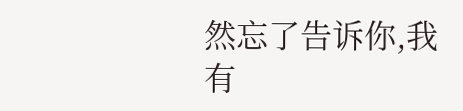然忘了告诉你,我有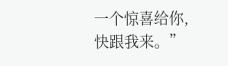一个惊喜给你,快跟我来。”